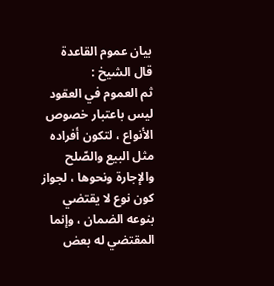بيان عموم القاعدة
قال الشيخ :
ثم العموم في العقود ليس باعتبار خصوص الأنواع ، لتكون أفراده مثل البيع والصّلح والإجارة ونحوها ، لجواز كون نوع لا يقتضي بنوعه الضمان ، وإنما المقتضي له بعض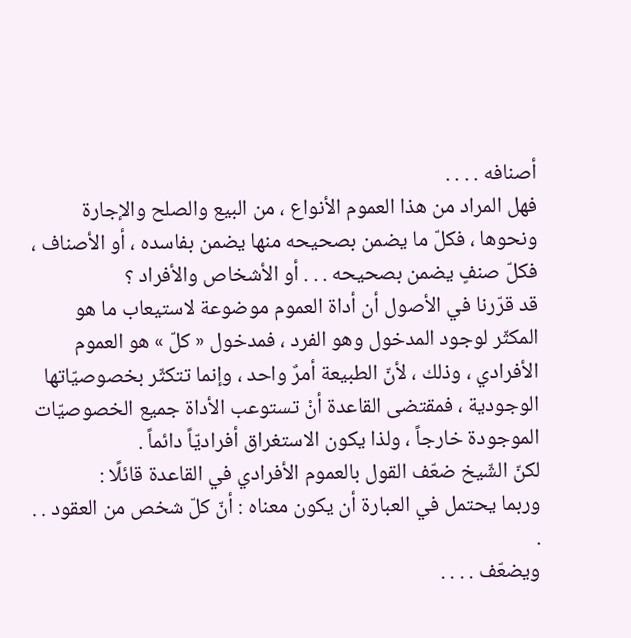أصنافه . . . .
فهل المراد من هذا العموم الأنواع ، من البيع والصلح والإجارة ونحوها ، فكلّ ما يضمن بصحيحه منها يضمن بفاسده ، أو الأصناف ، فكلّ صنفٍ يضمن بصحيحه . . . أو الأشخاص والأفراد ؟
قد قرّرنا في الأصول أن أداة العموم موضوعة لاستيعاب ما هو المكثّر لوجود المدخول وهو الفرد ، فمدخول « كلّ » هو العموم الأفرادي ، وذلك ، لأنّ الطبيعة أمرٌ واحد ، وإنما تتكثّر بخصوصيّاتها الوجودية ، فمقتضى القاعدة أنْ تستوعب الأداة جميع الخصوصيّات الموجودة خارجاً ، ولذا يكون الاستغراق أفراديّاً دائماً .
لكنّ الشّيخ ضعّف القول بالعموم الأفرادي في القاعدة قائلًا :
وربما يحتمل في العبارة أن يكون معناه : أنّ كلّ شخص من العقود . . .
ويضعّف . . . .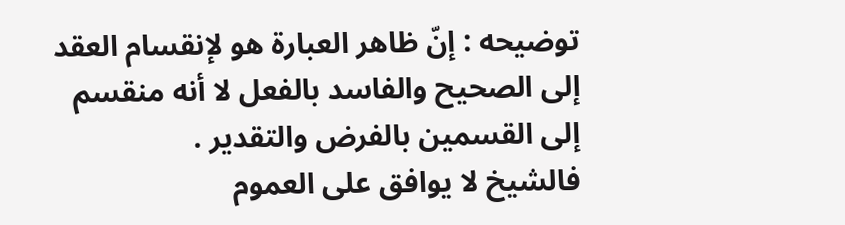توضيحه : إنّ ظاهر العبارة هو لإنقسام العقد إلى الصحيح والفاسد بالفعل لا أنه منقسم إلى القسمين بالفرض والتقدير .
فالشيخ لا يوافق على العموم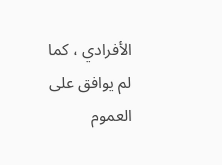الأفرادي ، كما لم يوافق على العموم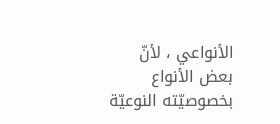الأنواعي ، لأنّ بعض الأنواع بخصوصيّته النوعيّة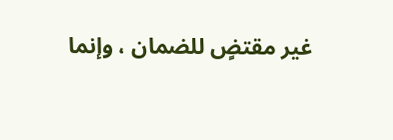غير مقتضٍ للضمان ، وإنما